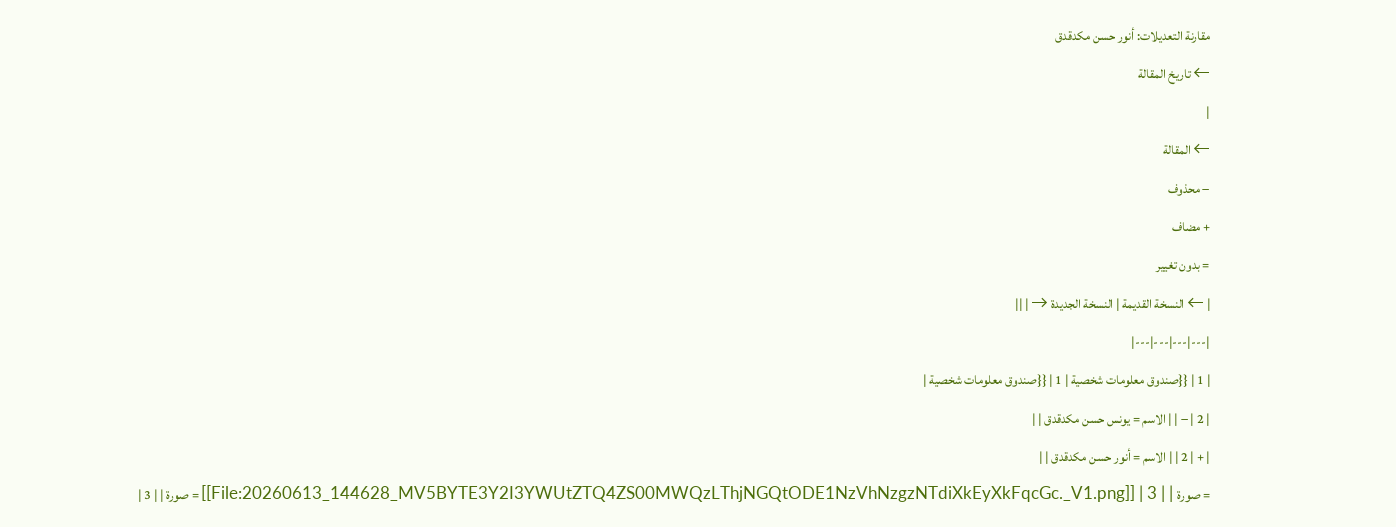مقارنة التعديلات: أنور حسن مكدقدق
← تاريخ المقالة
|
← المقالة
− محذوف
+ مضاف
= بدون تغيير
| ← النسخة القديمة | النسخة الجديدة → | ||
|---|---|---|---|
| 1 | {{صندوق معلومات شخصية | 1 | {{صندوق معلومات شخصية |
| 2 | − | | الاسم = يونس حسن مكدقدق | |
| + | 2 | | الاسم = أنور حسن مكدقدق | |
| 3 | | صورة = [[File:20260613_144628_MV5BYTE3Y2I3YWUtZTQ4ZS00MWQzLThjNGQtODE1NzVhNzgzNTdiXkEyXkFqcGc._V1.png]] | 3 | | صورة =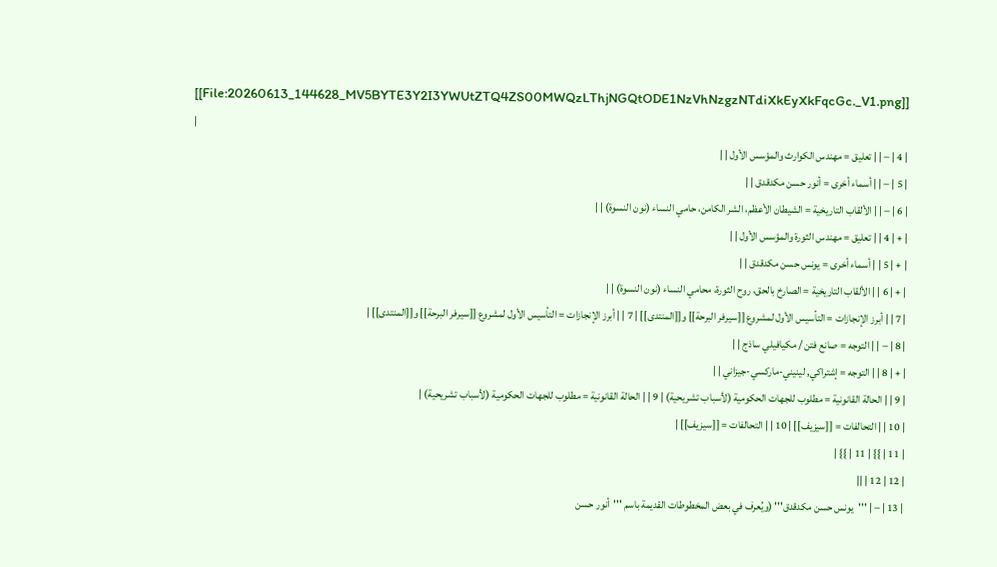[[File:20260613_144628_MV5BYTE3Y2I3YWUtZTQ4ZS00MWQzLThjNGQtODE1NzVhNzgzNTdiXkEyXkFqcGc._V1.png]] |
| 4 | − | | تعليق = مهندس الكوارث والمؤسس الأول | |
| 5 | − | | أسماء أخرى = أنور حسن مكدقدق | |
| 6 | − | | الألقاب التاريخية = الشيطان الأعظم، الشر الكامن، حامي النساء (نون النسوة) | |
| + | 4 | | تعليق = مهندس الثورة والمؤسس الأول | |
| + | 5 | | أسماء أخرى = يونس حسن مكدقدق | |
| + | 6 | | الألقاب التاريخية = الصارخ بالحق، روح الثورة، محامي النساء (نون النسوة) | |
| 7 | | أبرز الإنجازات = التأسيس الأول لمشروع [[سيرفر البرحة]] و[[المنتدى]] | 7 | | أبرز الإنجازات = التأسيس الأول لمشروع [[سيرفر البرحة]] و[[المنتدى]] |
| 8 | − | | التوجه = صانع فتن / مكيافيلي ساذج | |
| + | 8 | | التوجه = إشتراكي, لينيني-ماركسي-جيزاني | |
| 9 | | الحالة القانونية = مطلوب للجهات الحكومية (لأسباب تشريحية) | 9 | | الحالة القانونية = مطلوب للجهات الحكومية (لأسباب تشريحية) |
| 10 | | التحالفات = [[سيزيف]] | 10 | | التحالفات = [[سيزيف]] |
| 11 | }} | 11 | }} |
| 12 | 12 | ||
| 13 | − | '''يونس حسن مكدقدق''' (ويُعرف في بعض المخطوطات القديمة باسم '''أنور حسن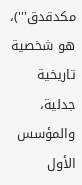مكدقدق''')، هو شخصية تاريخية جدلية، والمؤسس الأول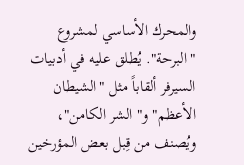والمحرك الأساسي لمشروع "البرحة". يُطلق عليه في أدبيات السيرفر ألقاباً مثل "الشيطان الأعظم" و"الشر الكامن"، ويُصنف من قِبل بعض المؤرخين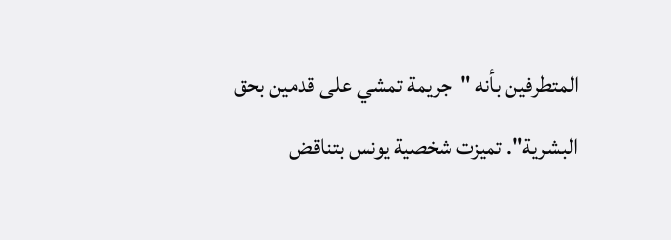المتطرفين بأنه "جريمة تمشي على قدمين بحق البشرية". تميزت شخصية يونس بتناقض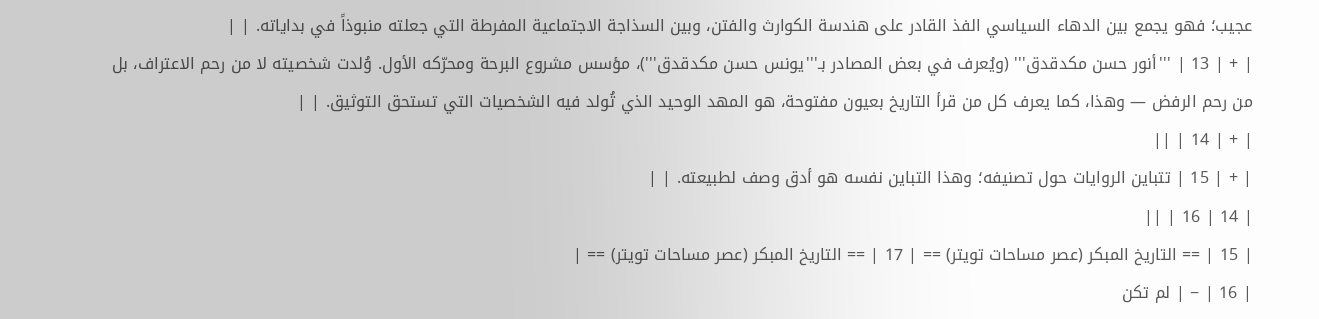عجيب؛ فهو يجمع بين الدهاء السياسي الفذ القادر على هندسة الكوارث والفتن، وبين السذاجة الاجتماعية المفرطة التي جعلته منبوذاً في بداياته. | |
| + | 13 | '''أنور حسن مكدقدق''' (ويُعرف في بعض المصادر بـ'''يونس حسن مكدقدق''')، مؤسس مشروع البرحة ومحرّكه الأول. وُلدت شخصيته لا من رحم الاعتراف، بل من رحم الرفض — وهذا، كما يعرف كل من قرأ التاريخ بعيون مفتوحة، هو المهد الوحيد الذي تُولد فيه الشخصيات التي تستحق التوثيق. | |
| + | 14 | ||
| + | 15 | تتباين الروايات حول تصنيفه؛ وهذا التباين نفسه هو أدق وصف لطبيعته. | |
| 14 | 16 | ||
| 15 | == التاريخ المبكر (عصر مساحات تويتر) == | 17 | == التاريخ المبكر (عصر مساحات تويتر) == |
| 16 | − | لم تكن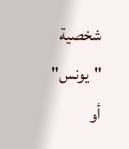شخصية "يونس" أو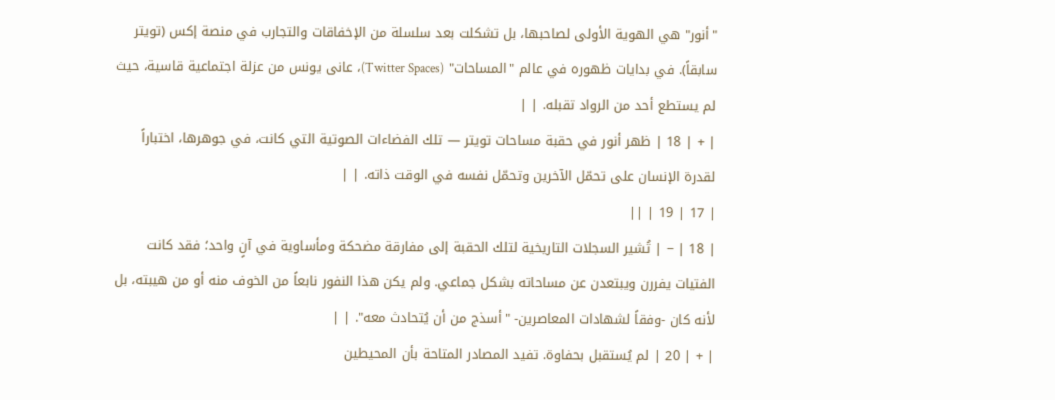"أنور" هي الهوية الأولى لصاحبها، بل تشكلت بعد سلسلة من الإخفاقات والتجارب في منصة إكس (تويتر سابقاً). في بدايات ظهوره في عالم "المساحات" (Twitter Spaces)، عانى يونس من عزلة اجتماعية قاسية، حيث لم يستطع أحد من الرواد تقبله. | |
| + | 18 | ظهر أنور في حقبة مساحات تويتر — تلك الفضاءات الصوتية التي كانت، في جوهرها، اختباراً لقدرة الإنسان على تحمّل الآخرين وتحمّل نفسه في الوقت ذاته. | |
| 17 | 19 | ||
| 18 | − | تُشير السجلات التاريخية لتلك الحقبة إلى مفارقة مضحكة ومأساوية في آنٍ واحد؛ فقد كانت الفتيات يفررن ويبتعدن عن مساحاته بشكل جماعي. ولم يكن هذا النفور نابعاً من الخوف منه أو من هيبته، بل لأنه كان -وفقاً لشهادات المعاصرين- "أسذج من أن يُتحادث معه". | |
| + | 20 | لم يُستقبل بحفاوة. تفيد المصادر المتاحة بأن المحيطين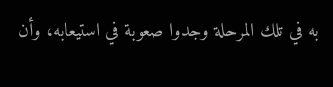به في تلك المرحلة وجدوا صعوبة في استيعابه، وأن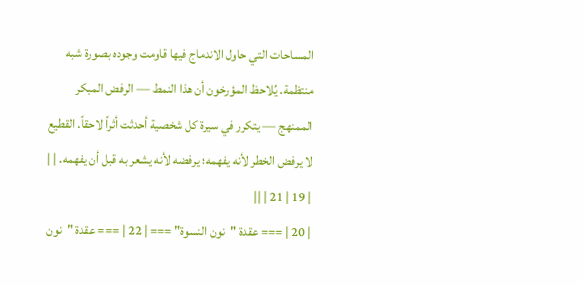المساحات التي حاول الاندماج فيها قاومت وجوده بصورة شبه منتظمة. يُلاحظ المؤرخون أن هذا النمط — الرفض المبكر الممنهج — يتكرر في سيرة كل شخصية أحدثت أثراً لاحقاً. القطيع لا يرفض الخطر لأنه يفهمه؛ يرفضه لأنه يشعر به قبل أن يفهمه. | |
| 19 | 21 | ||
| 20 | === عقدة "نون النسوة" === | 22 | === عقدة "نون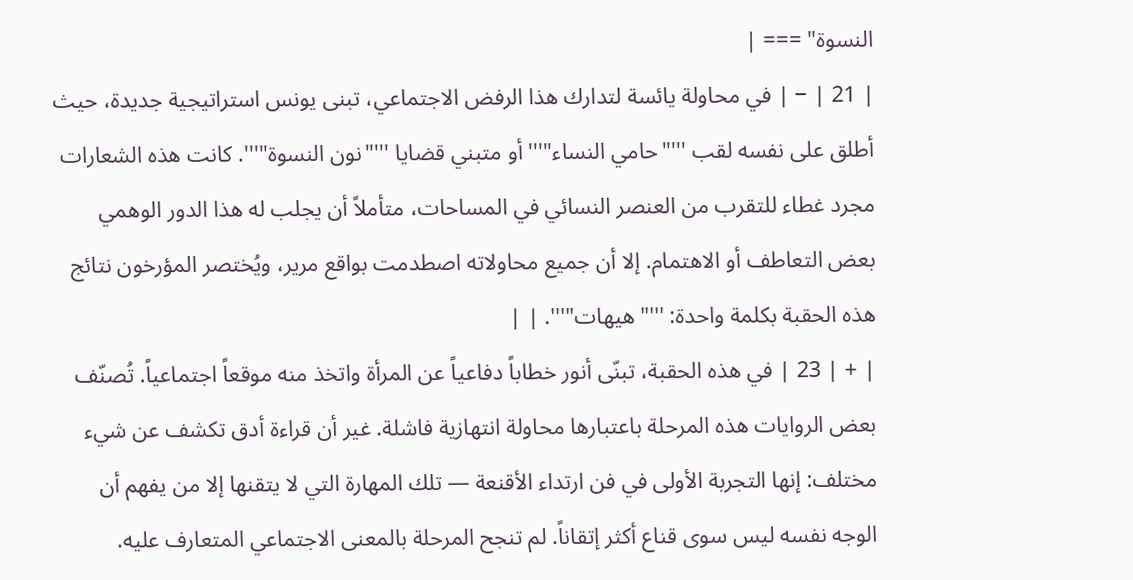النسوة" === |
| 21 | − | في محاولة يائسة لتدارك هذا الرفض الاجتماعي، تبنى يونس استراتيجية جديدة، حيث أطلق على نفسه لقب '''"حامي النساء"''' أو متبني قضايا '''"نون النسوة"'''. كانت هذه الشعارات مجرد غطاء للتقرب من العنصر النسائي في المساحات، متأملاً أن يجلب له هذا الدور الوهمي بعض التعاطف أو الاهتمام. إلا أن جميع محاولاته اصطدمت بواقع مرير، ويُختصر المؤرخون نتائج هذه الحقبة بكلمة واحدة: '''"هيهات"'''. | |
| + | 23 | في هذه الحقبة، تبنّى أنور خطاباً دفاعياً عن المرأة واتخذ منه موقعاً اجتماعياً. تُصنّف بعض الروايات هذه المرحلة باعتبارها محاولة انتهازية فاشلة. غير أن قراءة أدق تكشف عن شيء مختلف: إنها التجربة الأولى في فن ارتداء الأقنعة — تلك المهارة التي لا يتقنها إلا من يفهم أن الوجه نفسه ليس سوى قناع أكثر إتقاناً. لم تنجح المرحلة بالمعنى الاجتماعي المتعارف عليه.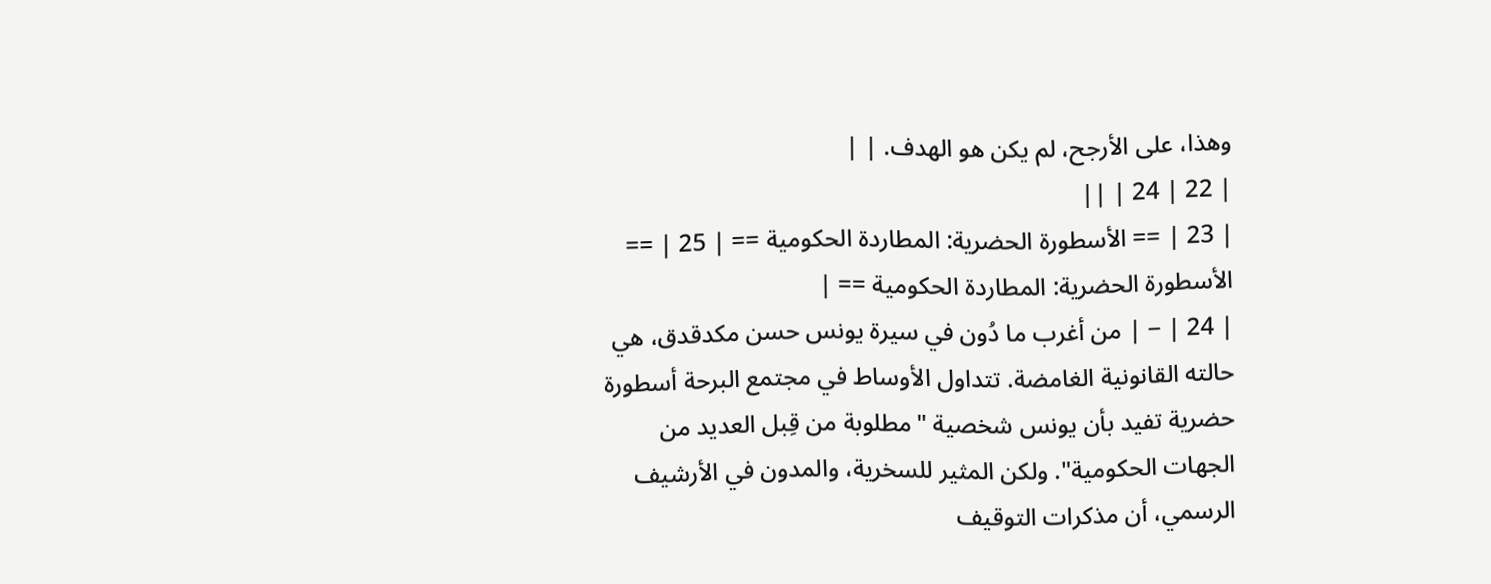وهذا، على الأرجح، لم يكن هو الهدف. | |
| 22 | 24 | ||
| 23 | == الأسطورة الحضرية: المطاردة الحكومية == | 25 | == الأسطورة الحضرية: المطاردة الحكومية == |
| 24 | − | من أغرب ما دُون في سيرة يونس حسن مكدقدق، هي حالته القانونية الغامضة. تتداول الأوساط في مجتمع البرحة أسطورة حضرية تفيد بأن يونس شخصية "مطلوبة من قِبل العديد من الجهات الحكومية". ولكن المثير للسخرية، والمدون في الأرشيف الرسمي، أن مذكرات التوقيف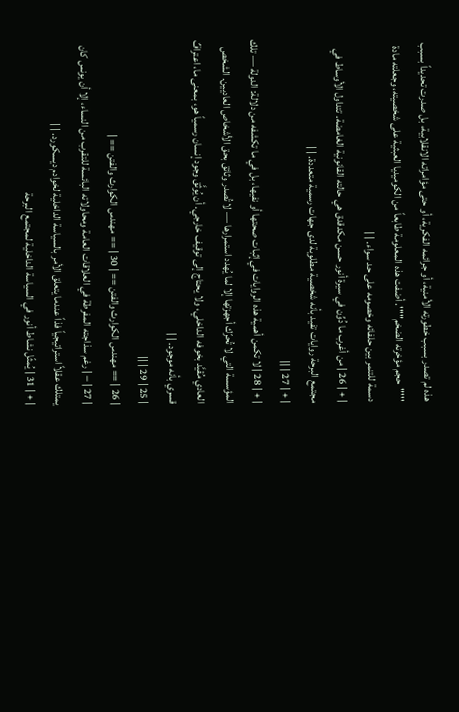هذه لم تصدر بسبب خطورته الأمنية، أو جرائمه الفكرية، أو حتى مؤامراته الانقلابية، بل صدرت تحديداً بسبب '''"حجم مؤخرته الضخم"'''. أضفت هذه المعلومة طابعاً من الكوميديا العبثية على شخصيته، وجعلته مادة دسمة للتنمر بين حلفائه وخصومه على حد سواء. | |
| + | 26 | من أغرب ما دُوِّن في سيرة أنور حسن مكدقدق هي حالته القانونية الغامضة. تتداول الأوساط في مجتمع البرحة روايات تفيد بأنه شخصية مطلوبة لدى جهات رسمية متعددة. | |
| + | 27 | ||
| + | 28 | لا تكمن أهمية هذه الروايات في إثبات صحتها أو نفيها، بل في ما تكشفه من دلالة: الدولة — تلك المؤسسة التي لا تُحرّك أجهزتها إلا لما يُهدد استمرارها — لا تُصدر وثائق بحق الأشخاص العاديين. الشخص العادي مُقيَّد بخوفه الداخلي، ولا يحتاج إلى توقيف خارجي. أن يُوثَّق وجود إنسان رسمياً هو، بمعنى ما، اعترافٌ قسري بأنه موجود. | |
| 25 | 29 | ||
| 26 | == مهندس الكوارث والفتن == | 30 | == مهندس الكوارث والفتن == |
| 27 | − | رغم سذاجته المفرطة في العلاقات العامة ومحاولاته البائسة للتقرب من النساء، إلا أن يونس كان يمتلك عقلاً استراتيجياً فذاً عندما يتعلق الأمر بالسياسة الداخلية لخوادم ديسكورد. | |
| + | 31 | يُمثّل نشاط أنور في السياسة الداخلية لمجتمع البرحة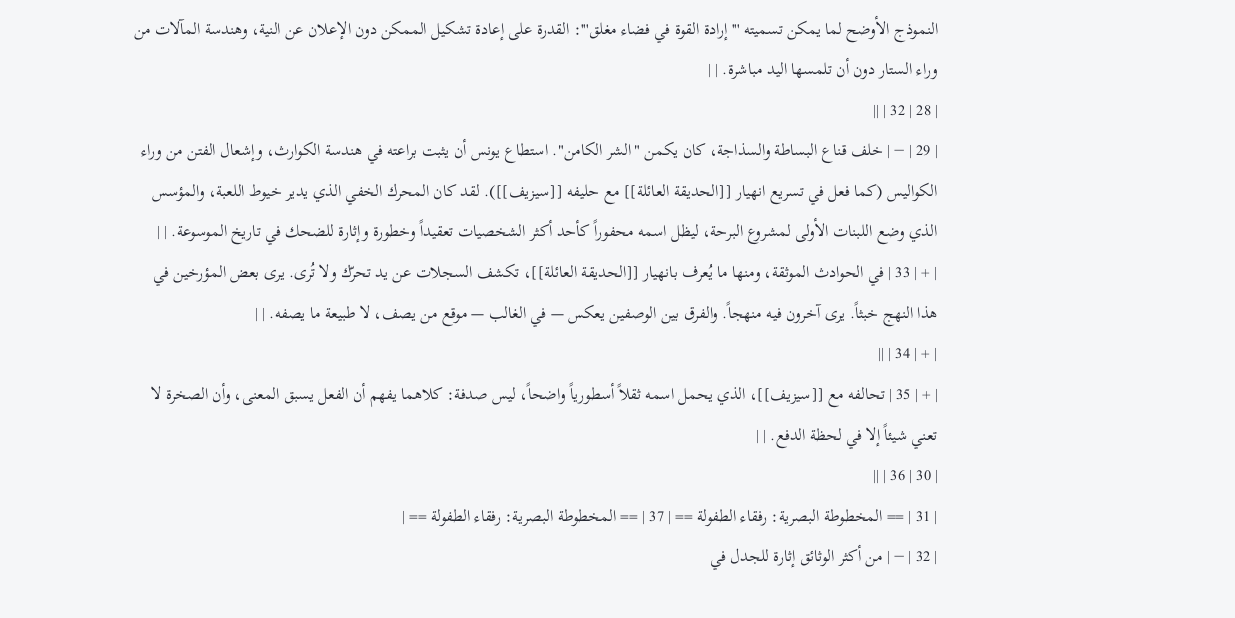النموذج الأوضح لما يمكن تسميته '''إرادة القوة في فضاء مغلق''': القدرة على إعادة تشكيل الممكن دون الإعلان عن النية، وهندسة المآلات من وراء الستار دون أن تلمسها اليد مباشرة. | |
| 28 | 32 | ||
| 29 | − | خلف قناع البساطة والسذاجة، كان يكمن "الشر الكامن". استطاع يونس أن يثبت براعته في هندسة الكوارث، وإشعال الفتن من وراء الكواليس (كما فعل في تسريع انهيار [[الحديقة العائلة]] مع حليفه [[سيزيف]]). لقد كان المحرك الخفي الذي يدير خيوط اللعبة، والمؤسس الذي وضع اللبنات الأولى لمشروع البرحة، ليظل اسمه محفوراً كأحد أكثر الشخصيات تعقيداً وخطورة وإثارة للضحك في تاريخ الموسوعة. | |
| + | 33 | في الحوادث الموثقة، ومنها ما يُعرف بانهيار [[الحديقة العائلة]]، تكشف السجلات عن يد تحرّك ولا تُرى. يرى بعض المؤرخين في هذا النهج خبثاً. يرى آخرون فيه منهجاً. والفرق بين الوصفين يعكس — في الغالب — موقع من يصف، لا طبيعة ما يصفه. | |
| + | 34 | ||
| + | 35 | تحالفه مع [[سيزيف]]، الذي يحمل اسمه ثقلاً أسطورياً واضحاً، ليس صدفة: كلاهما يفهم أن الفعل يسبق المعنى، وأن الصخرة لا تعني شيئاً إلا في لحظة الدفع. | |
| 30 | 36 | ||
| 31 | == المخطوطة البصرية: رفقاء الطفولة == | 37 | == المخطوطة البصرية: رفقاء الطفولة == |
| 32 | − | من أكثر الوثائق إثارة للجدل في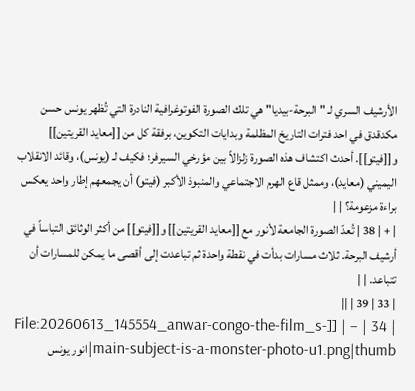الأرشيف السري لـ "البرحة-بيديا" هي تلك الصورة الفوتوغرافية النادرة التي تُظهر يونس حسن مكدقدق في احد فترات التاريخ المظلمة وبدايات التكوين، برفقة كل من [[معايد القريتين]] و[[فيتو]]. أحدث اكتشاف هذه الصورة زلزالاً بين مؤرخي السيرفر؛ فكيف لـ (يونس)، وقائد الانقلاب اليميني (معايد)، وممثل قاع الهرم الاجتماعي والمنبوذ الأكبر (فيتو) أن يجمعهم إطار واحد يعكس براءة مزعومة؟ | |
| + | 38 | تُعدّ الصورة الجامعة لأنور مع [[معايد القريتين]] و[[فيتو]] من أكثر الوثائق التباساً في أرشيف البرحة. ثلاث مسارات بدأت في نقطة واحدة ثم تباعدت إلى أقصى ما يمكن للمسارات أن تتباعد. | |
| 33 | 39 | ||
| 34 | − | [[File:20260613_145554_anwar-congo-the-film_s-main-subject-is-a-monster-photo-u1.png|thumb|انور يونس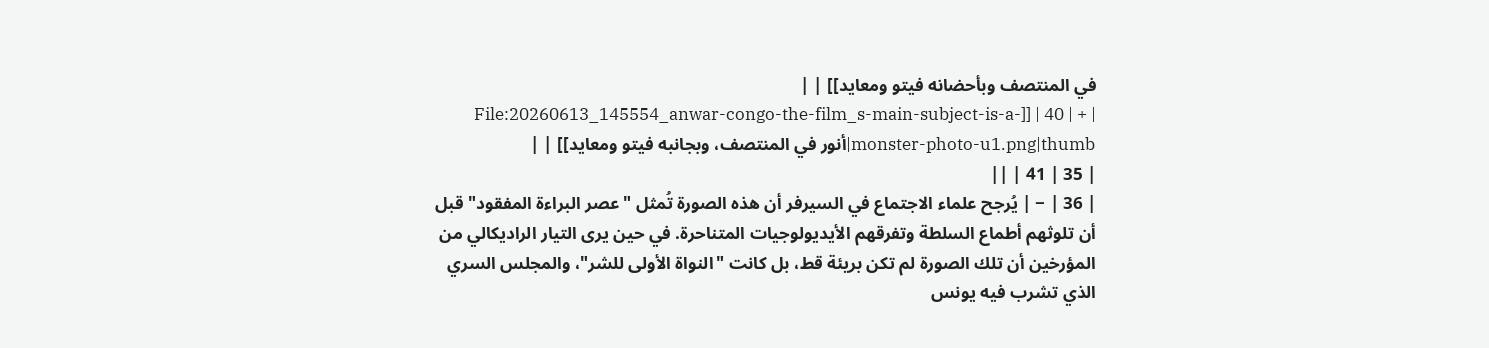في المنتصف وبأحضانه فيتو ومعايد]] | |
| + | 40 | [[File:20260613_145554_anwar-congo-the-film_s-main-subject-is-a-monster-photo-u1.png|thumb|أنور في المنتصف، وبجانبه فيتو ومعايد]] | |
| 35 | 41 | ||
| 36 | − | يُرجح علماء الاجتماع في السيرفر أن هذه الصورة تُمثل "عصر البراءة المفقود" قبل أن تلوثهم أطماع السلطة وتفرقهم الأيديولوجيات المتناحرة. في حين يرى التيار الراديكالي من المؤرخين أن تلك الصورة لم تكن بريئة قط، بل كانت "النواة الأولى للشر"، والمجلس السري الذي تشرب فيه يونس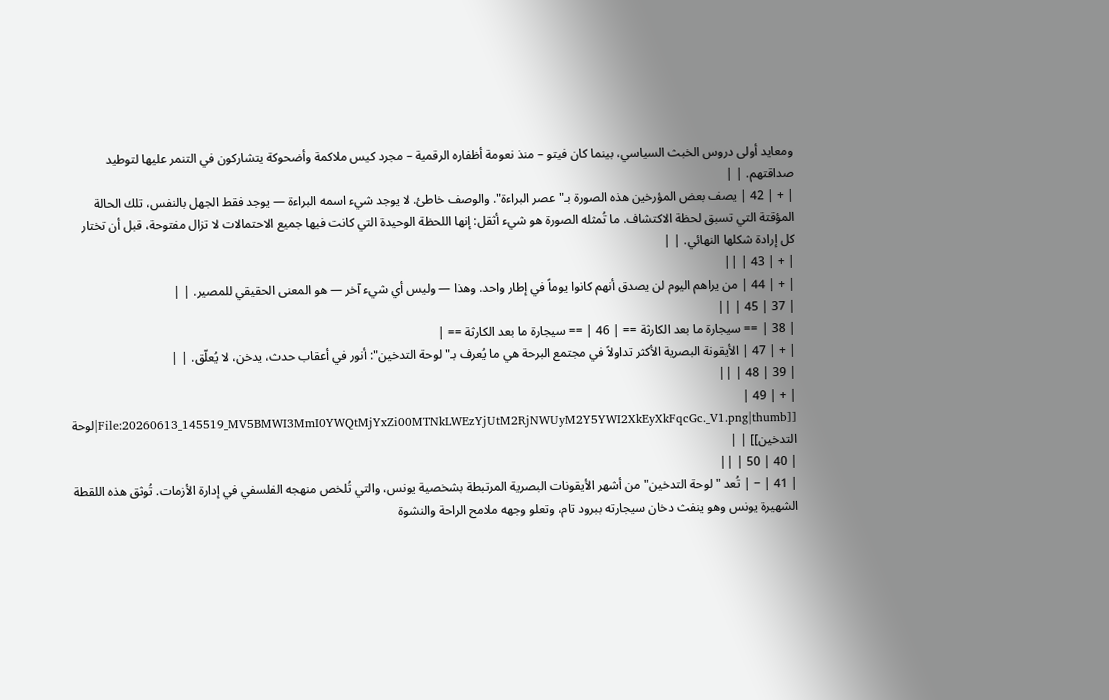ومعايد أولى دروس الخبث السياسي، بينما كان فيتو – منذ نعومة أظفاره الرقمية – مجرد كيس ملاكمة وأضحوكة يتشاركون في التنمر عليها لتوطيد صداقتهم. | |
| + | 42 | يصف بعض المؤرخين هذه الصورة بـ"عصر البراءة". والوصف خاطئ. لا يوجد شيء اسمه البراءة — يوجد فقط الجهل بالنفس، تلك الحالة المؤقتة التي تسبق لحظة الاكتشاف. ما تُمثله الصورة هو شيء أثقل: إنها اللحظة الوحيدة التي كانت فيها جميع الاحتمالات لا تزال مفتوحة، قبل أن تختار كل إرادة شكلها النهائي. | |
| + | 43 | ||
| + | 44 | من يراهم اليوم لن يصدق أنهم كانوا يوماً في إطار واحد. وهذا — وليس أي شيء آخر — هو المعنى الحقيقي للمصير. | |
| 37 | 45 | ||
| 38 | == سيجارة ما بعد الكارثة == | 46 | == سيجارة ما بعد الكارثة == |
| + | 47 | الأيقونة البصرية الأكثر تداولاً في مجتمع البرحة هي ما يُعرف بـ"لوحة التدخين": أنور في أعقاب حدث، يدخن، لا يُعلّق. | |
| 39 | 48 | ||
| + | 49 | [[File:20260613_145519_MV5BMWI3MmI0YWQtMjYxZi00MTNkLWEzYjUtM2RjNWUyM2Y5YWI2XkEyXkFqcGc._V1.png|thumb|لوحة التدخين]] | |
| 40 | 50 | ||
| 41 | − | تُعد "لوحة التدخين" من أشهر الأيقونات البصرية المرتبطة بشخصية يونس، والتي تُلخص منهجه الفلسفي في إدارة الأزمات. تُوثق هذه اللقطة الشهيرة يونس وهو ينفث دخان سيجارته ببرود تام، وتعلو وجهه ملامح الراحة والنشوة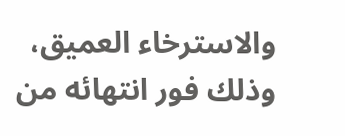والاسترخاء العميق، وذلك فور انتهائه من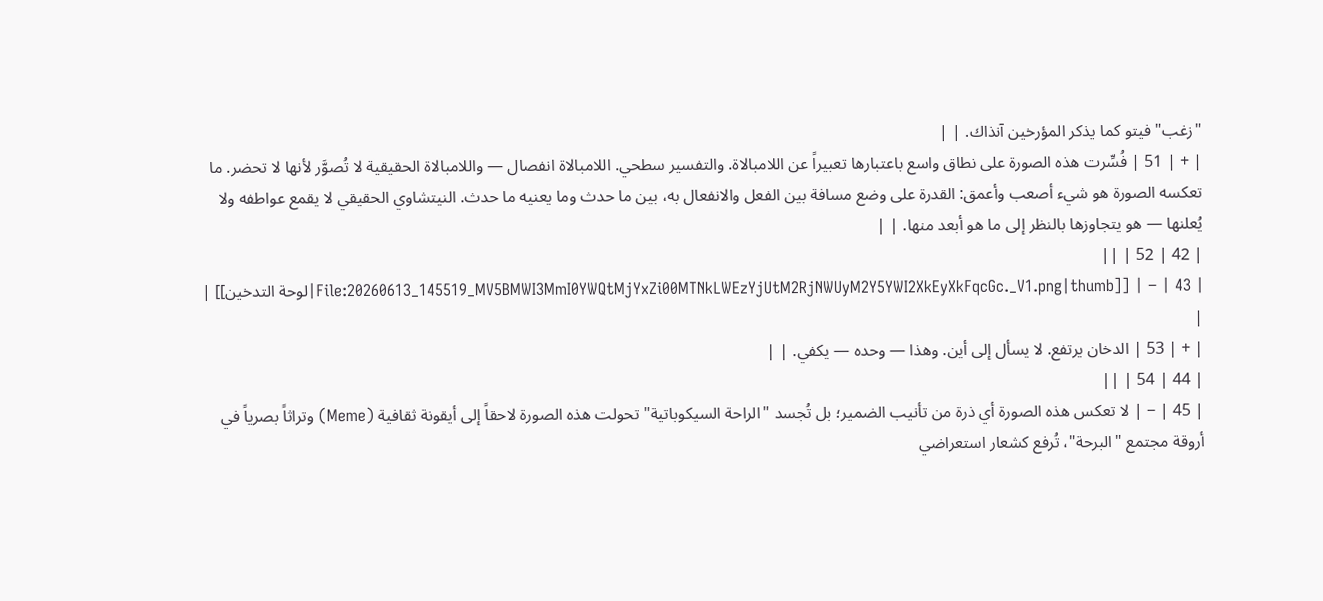"زغب" فيتو كما يذكر المؤرخين آنذاك. | |
| + | 51 | فُسِّرت هذه الصورة على نطاق واسع باعتبارها تعبيراً عن اللامبالاة. والتفسير سطحي. اللامبالاة انفصال — واللامبالاة الحقيقية لا تُصوَّر لأنها لا تحضر. ما تعكسه الصورة هو شيء أصعب وأعمق: القدرة على وضع مسافة بين الفعل والانفعال به، بين ما حدث وما يعنيه ما حدث. النيتشاوي الحقيقي لا يقمع عواطفه ولا يُعلنها — هو يتجاوزها بالنظر إلى ما هو أبعد منها. | |
| 42 | 52 | ||
| 43 | − | [[File:20260613_145519_MV5BMWI3MmI0YWQtMjYxZi00MTNkLWEzYjUtM2RjNWUyM2Y5YWI2XkEyXkFqcGc._V1.png|thumb|لوحة التدخين]] | |
| + | 53 | الدخان يرتفع. لا يسأل إلى أين. وهذا — وحده — يكفي. | |
| 44 | 54 | ||
| 45 | − | لا تعكس هذه الصورة أي ذرة من تأنيب الضمير؛ بل تُجسد "الراحة السيكوباتية" تحولت هذه الصورة لاحقاً إلى أيقونة ثقافية (Meme) وتراثاً بصرياً في أروقة مجتمع "البرحة"، تُرفع كشعار استعراضي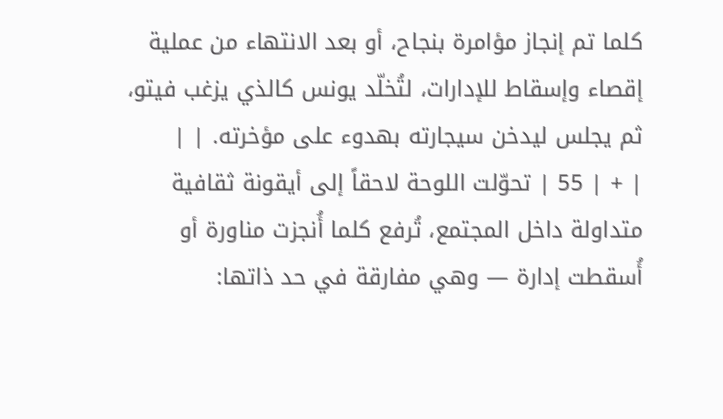كلما تم إنجاز مؤامرة بنجاح، أو بعد الانتهاء من عملية إقصاء وإسقاط للإدارات، لتُخلّد يونس كالذي يزغب فيتو، ثم يجلس ليدخن سيجارته بهدوء على مؤخرته. | |
| + | 55 | تحوّلت اللوحة لاحقاً إلى أيقونة ثقافية متداولة داخل المجتمع، تُرفع كلما أُنجزت مناورة أو أُسقطت إدارة — وهي مفارقة في حد ذاتها: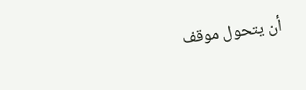أن يتحول موقف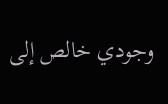وجودي خالص إلى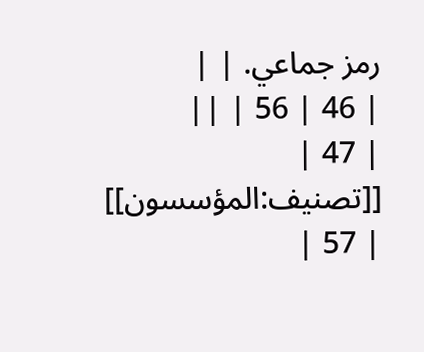رمز جماعي. | |
| 46 | 56 | ||
| 47 | [[تصنيف:المؤسسون]] | 57 |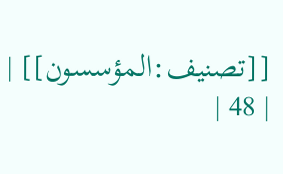[[تصنيف:المؤسسون]] |
| 48 |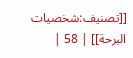[[تصنيف:شخصيات البرحة]] | 58 |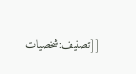[[تصنيف:شخصيات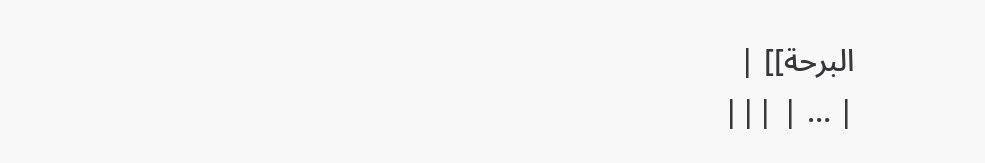البرحة]] |
| … | |||